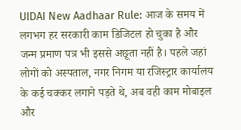UIDAI New Aadhaar Rule: आज के समय में लगभग हर सरकारी काम डिजिटल हो चुका है और जन्म प्रमाण पत्र भी इससे अछूता नहीं है। पहले जहां लोगों को अस्पताल, नगर निगम या रजिस्ट्रार कार्यालय के कई चक्कर लगाने पड़ते थे, अब वही काम मोबाइल और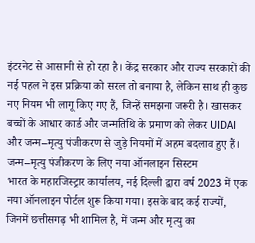इंटरनेट से आसानी से हो रहा है। केंद्र सरकार और राज्य सरकारों की नई पहल ने इस प्रक्रिया को सरल तो बनाया है, लेकिन साथ ही कुछ नए नियम भी लागू किए गए हैं, जिन्हें समझना जरूरी है। खासकर बच्चों के आधार कार्ड और जन्मतिथि के प्रमाण को लेकर UIDAI और जन्म–मृत्यु पंजीकरण से जुड़े नियमों में अहम बदलाव हुए हैं।
जन्म–मृत्यु पंजीकरण के लिए नया ऑनलाइन सिस्टम
भारत के महारजिस्ट्रार कार्यालय, नई दिल्ली द्वारा वर्ष 2023 में एक नया ऑनलाइन पोर्टल शुरू किया गया। इसके बाद कई राज्यों, जिनमें छत्तीसगढ़ भी शामिल है, में जन्म और मृत्यु का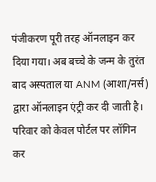पंजीकरण पूरी तरह ऑनलाइन कर दिया गया। अब बच्चे के जन्म के तुरंत बाद अस्पताल या ANM (आशा/नर्स) द्वारा ऑनलाइन एंट्री कर दी जाती है। परिवार को केवल पोर्टल पर लॉगिन कर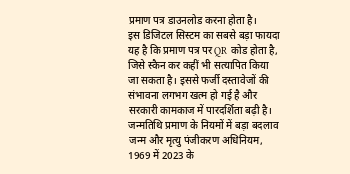प्रमाण पत्र डाउनलोड करना होता है।
इस डिजिटल सिस्टम का सबसे बड़ा फायदा यह है कि प्रमाण पत्र पर QR कोड होता है, जिसे स्कैन कर कहीं भी सत्यापित किया जा सकता है। इससे फर्जी दस्तावेजों की संभावना लगभग खत्म हो गई है और सरकारी कामकाज में पारदर्शिता बढ़ी है।
जन्मतिथि प्रमाण के नियमों में बड़ा बदलाव
जन्म और मृत्यु पंजीकरण अधिनियम, 1969 में 2023 के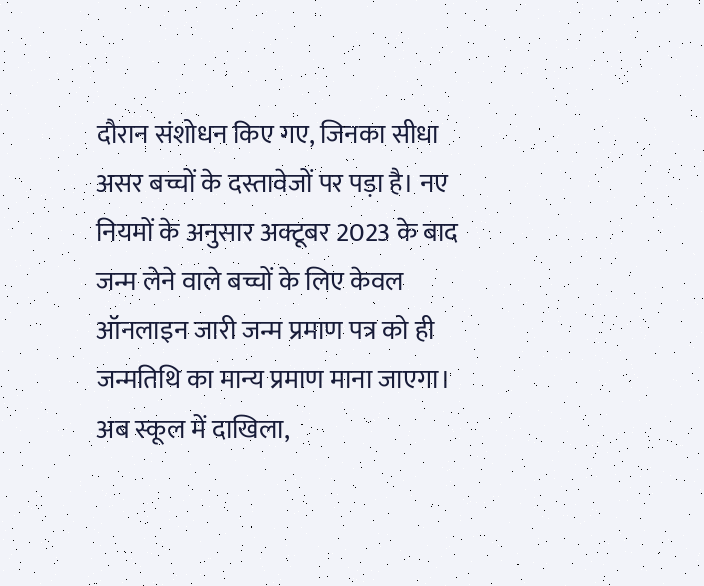दौरान संशोधन किए गए, जिनका सीधा असर बच्चों के दस्तावेजों पर पड़ा है। नए नियमों के अनुसार अक्टूबर 2023 के बाद जन्म लेने वाले बच्चों के लिए केवल ऑनलाइन जारी जन्म प्रमाण पत्र को ही जन्मतिथि का मान्य प्रमाण माना जाएगा।
अब स्कूल में दाखिला,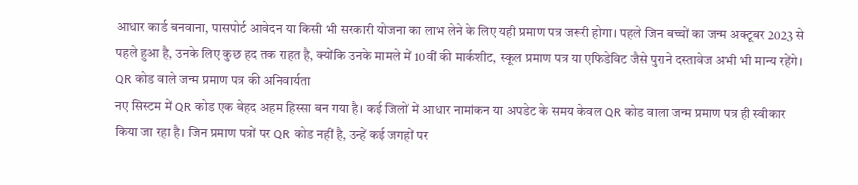आधार कार्ड बनवाना, पासपोर्ट आवेदन या किसी भी सरकारी योजना का लाभ लेने के लिए यही प्रमाण पत्र जरूरी होगा। पहले जिन बच्चों का जन्म अक्टूबर 2023 से पहले हुआ है, उनके लिए कुछ हद तक राहत है, क्योंकि उनके मामले में 10वीं की मार्कशीट, स्कूल प्रमाण पत्र या एफिडेविट जैसे पुराने दस्तावेज अभी भी मान्य रहेंगे।
QR कोड वाले जन्म प्रमाण पत्र की अनिवार्यता
नए सिस्टम में QR कोड एक बेहद अहम हिस्सा बन गया है। कई जिलों में आधार नामांकन या अपडेट के समय केवल QR कोड वाला जन्म प्रमाण पत्र ही स्वीकार किया जा रहा है। जिन प्रमाण पत्रों पर QR कोड नहीं है, उन्हें कई जगहों पर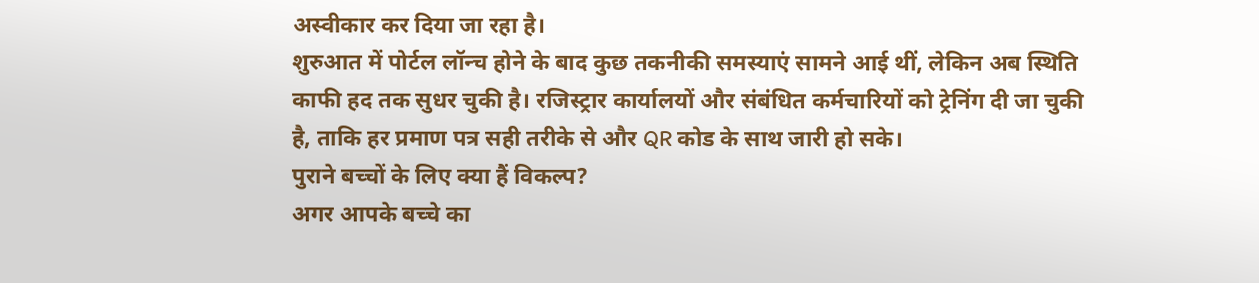अस्वीकार कर दिया जा रहा है।
शुरुआत में पोर्टल लॉन्च होने के बाद कुछ तकनीकी समस्याएं सामने आई थीं, लेकिन अब स्थिति काफी हद तक सुधर चुकी है। रजिस्ट्रार कार्यालयों और संबंधित कर्मचारियों को ट्रेनिंग दी जा चुकी है, ताकि हर प्रमाण पत्र सही तरीके से और QR कोड के साथ जारी हो सके।
पुराने बच्चों के लिए क्या हैं विकल्प?
अगर आपके बच्चे का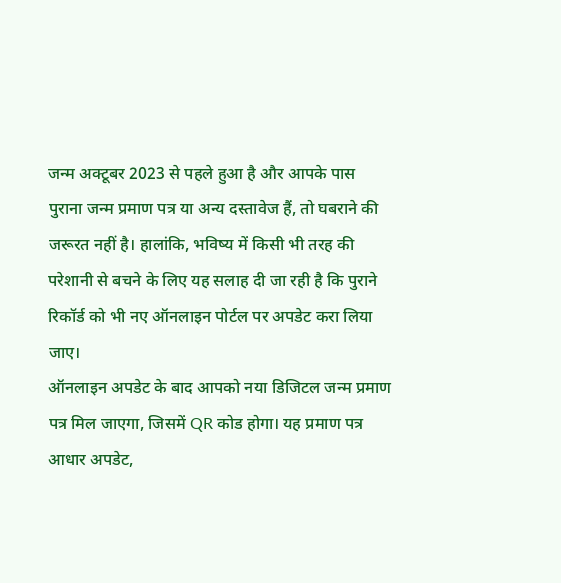जन्म अक्टूबर 2023 से पहले हुआ है और आपके पास पुराना जन्म प्रमाण पत्र या अन्य दस्तावेज हैं, तो घबराने की जरूरत नहीं है। हालांकि, भविष्य में किसी भी तरह की परेशानी से बचने के लिए यह सलाह दी जा रही है कि पुराने रिकॉर्ड को भी नए ऑनलाइन पोर्टल पर अपडेट करा लिया जाए।
ऑनलाइन अपडेट के बाद आपको नया डिजिटल जन्म प्रमाण पत्र मिल जाएगा, जिसमें QR कोड होगा। यह प्रमाण पत्र आधार अपडेट,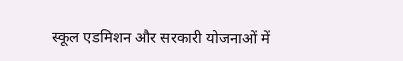स्कूल एडमिशन और सरकारी योजनाओं में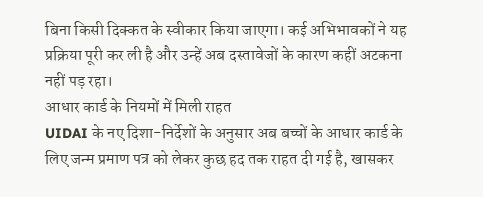बिना किसी दिक्कत के स्वीकार किया जाएगा। कई अभिभावकों ने यह प्रक्रिया पूरी कर ली है और उन्हें अब दस्तावेजों के कारण कहीं अटकना नहीं पड़ रहा।
आधार कार्ड के नियमों में मिली राहत
UIDAI के नए दिशा-निर्देशों के अनुसार अब बच्चों के आधार कार्ड के लिए जन्म प्रमाण पत्र को लेकर कुछ हद तक राहत दी गई है, खासकर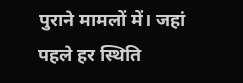पुराने मामलों में। जहां पहले हर स्थिति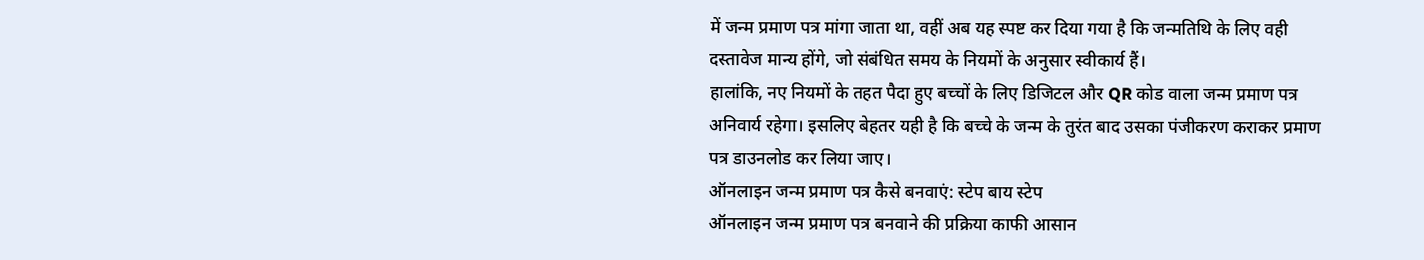में जन्म प्रमाण पत्र मांगा जाता था, वहीं अब यह स्पष्ट कर दिया गया है कि जन्मतिथि के लिए वही दस्तावेज मान्य होंगे, जो संबंधित समय के नियमों के अनुसार स्वीकार्य हैं।
हालांकि, नए नियमों के तहत पैदा हुए बच्चों के लिए डिजिटल और QR कोड वाला जन्म प्रमाण पत्र अनिवार्य रहेगा। इसलिए बेहतर यही है कि बच्चे के जन्म के तुरंत बाद उसका पंजीकरण कराकर प्रमाण पत्र डाउनलोड कर लिया जाए।
ऑनलाइन जन्म प्रमाण पत्र कैसे बनवाएं: स्टेप बाय स्टेप
ऑनलाइन जन्म प्रमाण पत्र बनवाने की प्रक्रिया काफी आसान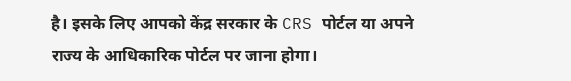है। इसके लिए आपको केंद्र सरकार के CRS पोर्टल या अपने राज्य के आधिकारिक पोर्टल पर जाना होगा।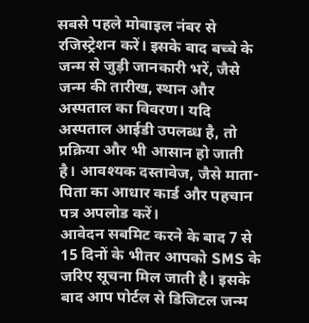सबसे पहले मोबाइल नंबर से रजिस्ट्रेशन करें। इसके बाद बच्चे के जन्म से जुड़ी जानकारी भरें, जैसे जन्म की तारीख, स्थान और अस्पताल का विवरण। यदि अस्पताल आईडी उपलब्ध है, तो प्रक्रिया और भी आसान हो जाती है। आवश्यक दस्तावेज, जैसे माता-पिता का आधार कार्ड और पहचान पत्र अपलोड करें।
आवेदन सबमिट करने के बाद 7 से 15 दिनों के भीतर आपको SMS के जरिए सूचना मिल जाती है। इसके बाद आप पोर्टल से डिजिटल जन्म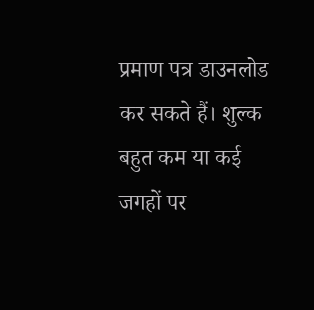प्रमाण पत्र डाउनलोड कर सकते हैं। शुल्क बहुत कम या कई जगहों पर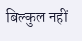बिल्कुल नहीं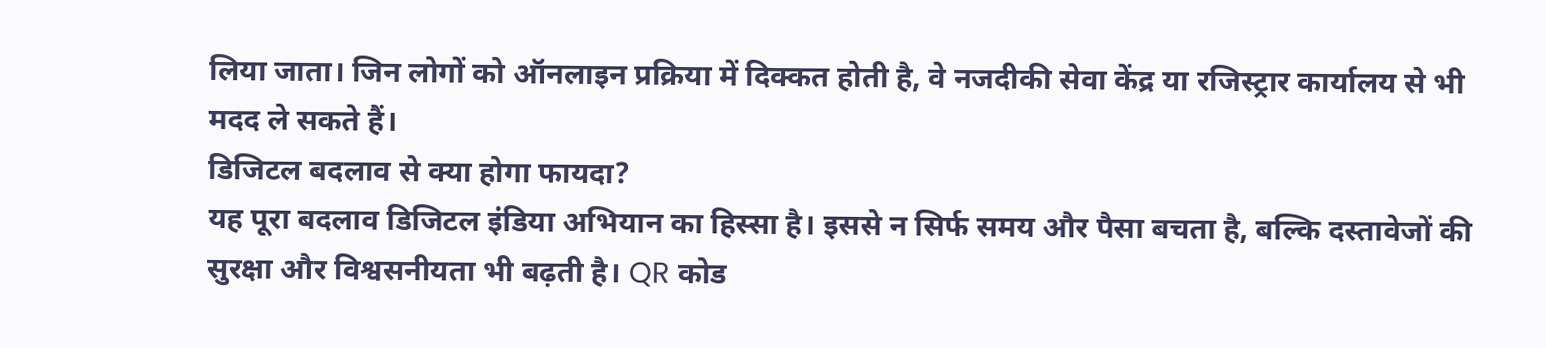लिया जाता। जिन लोगों को ऑनलाइन प्रक्रिया में दिक्कत होती है, वे नजदीकी सेवा केंद्र या रजिस्ट्रार कार्यालय से भी मदद ले सकते हैं।
डिजिटल बदलाव से क्या होगा फायदा?
यह पूरा बदलाव डिजिटल इंडिया अभियान का हिस्सा है। इससे न सिर्फ समय और पैसा बचता है, बल्कि दस्तावेजों की सुरक्षा और विश्वसनीयता भी बढ़ती है। QR कोड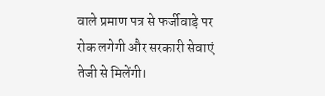वाले प्रमाण पत्र से फर्जीवाड़े पर रोक लगेगी और सरकारी सेवाएं तेजी से मिलेंगी।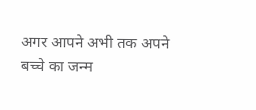अगर आपने अभी तक अपने बच्चे का जन्म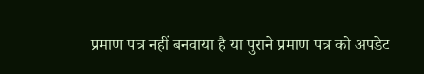प्रमाण पत्र नहीं बनवाया है या पुराने प्रमाण पत्र को अपडेट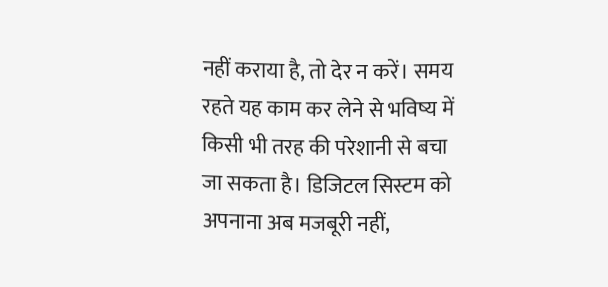नहीं कराया है, तो देर न करें। समय रहते यह काम कर लेने से भविष्य में किसी भी तरह की परेशानी से बचा जा सकता है। डिजिटल सिस्टम को अपनाना अब मजबूरी नहीं,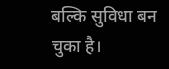बल्कि सुविधा बन चुका है।